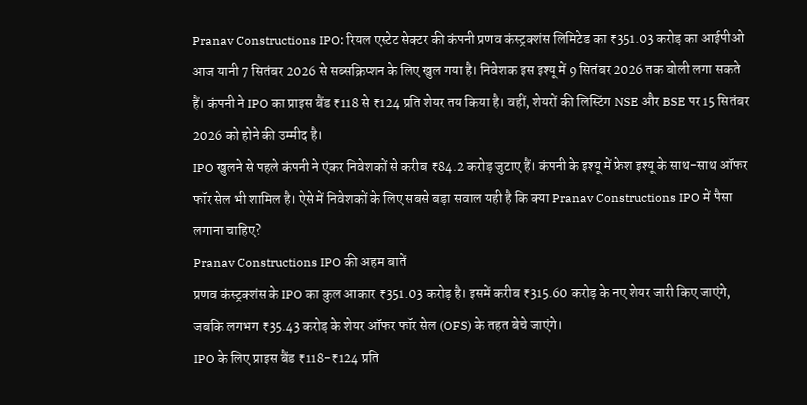Pranav Constructions IPO: रियल एस्टेट सेक्टर की कंपनी प्रणव कंस्ट्रक्शंस लिमिटेड का ₹351.03 करोड़ का आईपीओ आज यानी 7 सितंबर 2026 से सब्सक्रिप्शन के लिए खुल गया है। निवेशक इस इश्यू में 9 सितंबर 2026 तक बोली लगा सकते हैं। कंपनी ने IPO का प्राइस बैंड ₹118 से ₹124 प्रति शेयर तय किया है। वहीं, शेयरों की लिस्टिंग NSE और BSE पर 15 सितंबर 2026 को होने की उम्मीद है।
IPO खुलने से पहले कंपनी ने एंकर निवेशकों से करीब ₹84.2 करोड़ जुटाए हैं। कंपनी के इश्यू में फ्रेश इश्यू के साथ-साथ ऑफर फॉर सेल भी शामिल है। ऐसे में निवेशकों के लिए सबसे बड़ा सवाल यही है कि क्या Pranav Constructions IPO में पैसा लगाना चाहिए?
Pranav Constructions IPO की अहम बातें
प्रणव कंस्ट्रक्शंस के IPO का कुल आकार ₹351.03 करोड़ है। इसमें करीब ₹315.60 करोड़ के नए शेयर जारी किए जाएंगे, जबकि लगभग ₹35.43 करोड़ के शेयर ऑफर फॉर सेल (OFS) के तहत बेचे जाएंगे।
IPO के लिए प्राइस बैंड ₹118-₹124 प्रति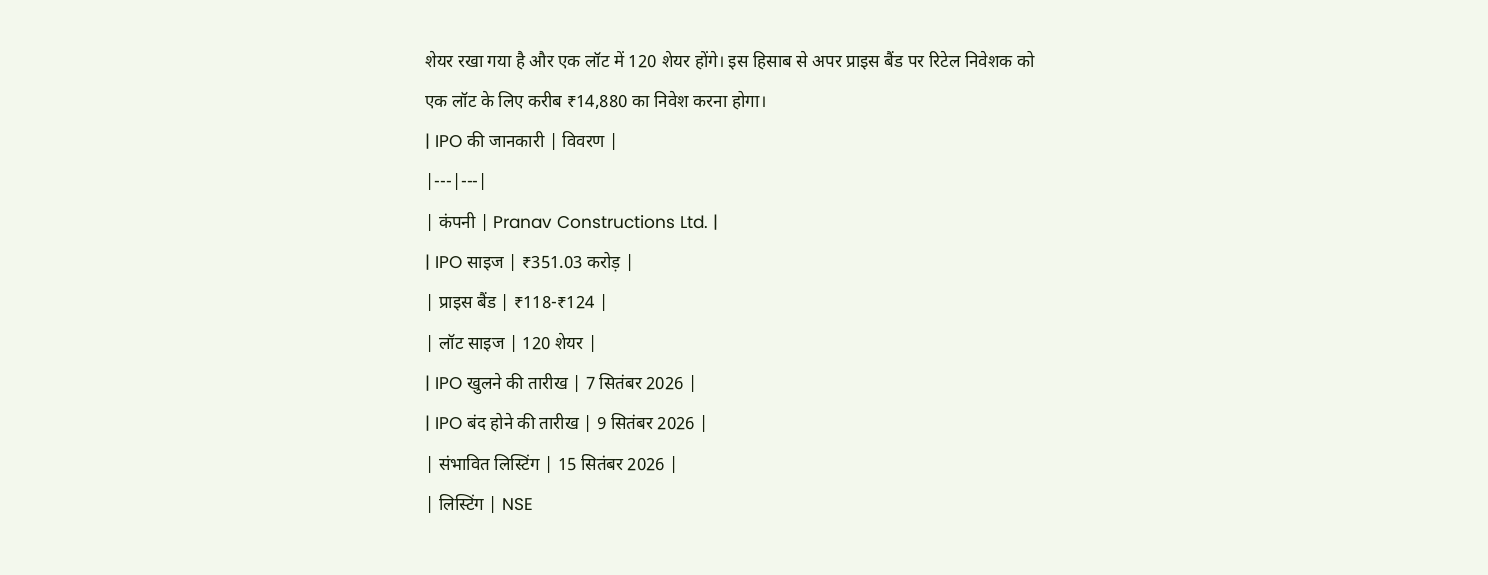शेयर रखा गया है और एक लॉट में 120 शेयर होंगे। इस हिसाब से अपर प्राइस बैंड पर रिटेल निवेशक को एक लॉट के लिए करीब ₹14,880 का निवेश करना होगा।
| IPO की जानकारी | विवरण |
|---|---|
| कंपनी | Pranav Constructions Ltd. |
| IPO साइज | ₹351.03 करोड़ |
| प्राइस बैंड | ₹118-₹124 |
| लॉट साइज | 120 शेयर |
| IPO खुलने की तारीख | 7 सितंबर 2026 |
| IPO बंद होने की तारीख | 9 सितंबर 2026 |
| संभावित लिस्टिंग | 15 सितंबर 2026 |
| लिस्टिंग | NSE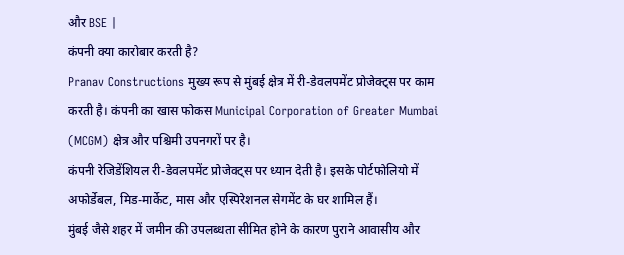और BSE |
कंपनी क्या कारोबार करती है?
Pranav Constructions मुख्य रूप से मुंबई क्षेत्र में री-डेवलपमेंट प्रोजेक्ट्स पर काम करती है। कंपनी का खास फोकस Municipal Corporation of Greater Mumbai (MCGM) क्षेत्र और पश्चिमी उपनगरों पर है।
कंपनी रेजिडेंशियल री-डेवलपमेंट प्रोजेक्ट्स पर ध्यान देती है। इसके पोर्टफोलियो में अफोर्डेबल, मिड-मार्केट, मास और एस्पिरेशनल सेगमेंट के घर शामिल हैं।
मुंबई जैसे शहर में जमीन की उपलब्धता सीमित होने के कारण पुराने आवासीय और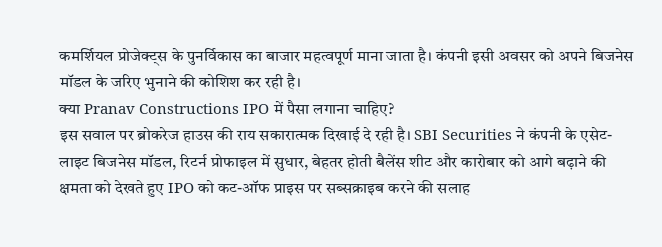कमर्शियल प्रोजेक्ट्स के पुनर्विकास का बाजार महत्वपूर्ण माना जाता है। कंपनी इसी अवसर को अपने बिजनेस मॉडल के जरिए भुनाने की कोशिश कर रही है।
क्या Pranav Constructions IPO में पैसा लगाना चाहिए?
इस सवाल पर ब्रोकरेज हाउस की राय सकारात्मक दिखाई दे रही है। SBI Securities ने कंपनी के एसेट-लाइट बिजनेस मॉडल, रिटर्न प्रोफाइल में सुधार, बेहतर होती बैलेंस शीट और कारोबार को आगे बढ़ाने की क्षमता को देखते हुए IPO को कट-ऑफ प्राइस पर सब्सक्राइब करने की सलाह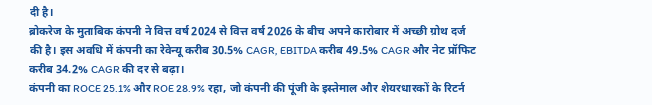दी है।
ब्रोकरेज के मुताबिक कंपनी ने वित्त वर्ष 2024 से वित्त वर्ष 2026 के बीच अपने कारोबार में अच्छी ग्रोथ दर्ज की है। इस अवधि में कंपनी का रेवेन्यू करीब 30.5% CAGR, EBITDA करीब 49.5% CAGR और नेट प्रॉफिट करीब 34.2% CAGR की दर से बढ़ा।
कंपनी का ROCE 25.1% और ROE 28.9% रहा, जो कंपनी की पूंजी के इस्तेमाल और शेयरधारकों के रिटर्न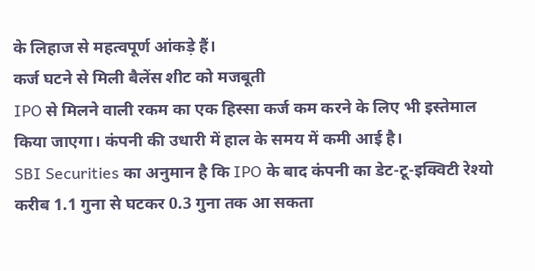के लिहाज से महत्वपूर्ण आंकड़े हैं।
कर्ज घटने से मिली बैलेंस शीट को मजबूती
IPO से मिलने वाली रकम का एक हिस्सा कर्ज कम करने के लिए भी इस्तेमाल किया जाएगा। कंपनी की उधारी में हाल के समय में कमी आई है।
SBI Securities का अनुमान है कि IPO के बाद कंपनी का डेट-टू-इक्विटी रेश्यो करीब 1.1 गुना से घटकर 0.3 गुना तक आ सकता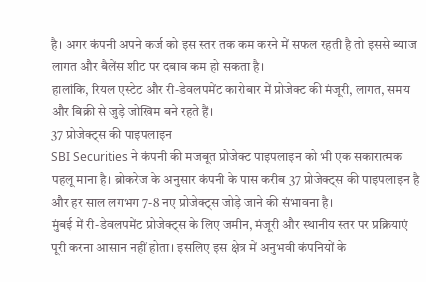है। अगर कंपनी अपने कर्ज को इस स्तर तक कम करने में सफल रहती है तो इससे ब्याज लागत और बैलेंस शीट पर दबाव कम हो सकता है।
हालांकि, रियल एस्टेट और री-डेवलपमेंट कारोबार में प्रोजेक्ट की मंजूरी, लागत, समय और बिक्री से जुड़े जोखिम बने रहते हैं।
37 प्रोजेक्ट्स की पाइपलाइन
SBI Securities ने कंपनी की मजबूत प्रोजेक्ट पाइपलाइन को भी एक सकारात्मक पहलू माना है। ब्रोकरेज के अनुसार कंपनी के पास करीब 37 प्रोजेक्ट्स की पाइपलाइन है और हर साल लगभग 7-8 नए प्रोजेक्ट्स जोड़े जाने की संभावना है।
मुंबई में री-डेवलपमेंट प्रोजेक्ट्स के लिए जमीन, मंजूरी और स्थानीय स्तर पर प्रक्रियाएं पूरी करना आसान नहीं होता। इसलिए इस क्षेत्र में अनुभवी कंपनियों के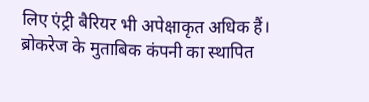लिए एंट्री बैरियर भी अपेक्षाकृत अधिक हैं।
ब्रोकरेज के मुताबिक कंपनी का स्थापित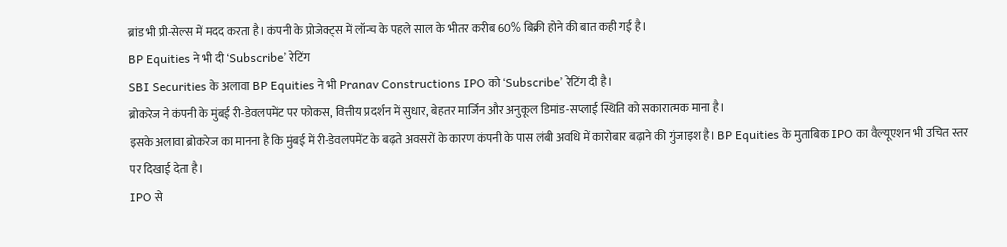ब्रांड भी प्री-सेल्स में मदद करता है। कंपनी के प्रोजेक्ट्स में लॉन्च के पहले साल के भीतर करीब 60% बिक्री होने की बात कही गई है।
BP Equities ने भी दी ‘Subscribe’ रेटिंग
SBI Securities के अलावा BP Equities ने भी Pranav Constructions IPO को ‘Subscribe’ रेटिंग दी है।
ब्रोकरेज ने कंपनी के मुंबई री-डेवलपमेंट पर फोकस, वित्तीय प्रदर्शन में सुधार, बेहतर मार्जिन और अनुकूल डिमांड-सप्लाई स्थिति को सकारात्मक माना है।
इसके अलावा ब्रोकरेज का मानना है कि मुंबई में री-डेवलपमेंट के बढ़ते अवसरों के कारण कंपनी के पास लंबी अवधि में कारोबार बढ़ाने की गुंजाइश है। BP Equities के मुताबिक IPO का वैल्यूएशन भी उचित स्तर पर दिखाई देता है।
IPO से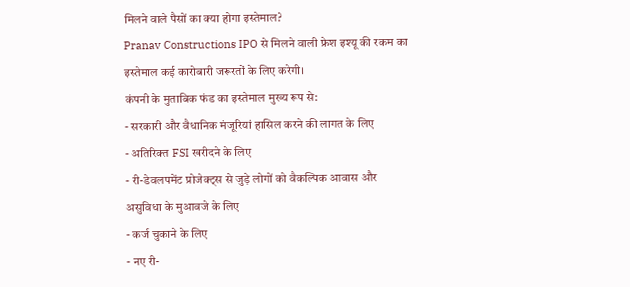मिलने वाले पैसों का क्या होगा इस्तेमाल?
Pranav Constructions IPO से मिलने वाली फ्रेश इश्यू की रकम का इस्तेमाल कई कारोबारी जरूरतों के लिए करेगी।
कंपनी के मुताबिक फंड का इस्तेमाल मुख्य रूप से:
- सरकारी और वैधानिक मंजूरियां हासिल करने की लागत के लिए
- अतिरिक्त FSI खरीदने के लिए
- री-डेवलपमेंट प्रोजेक्ट्स से जुड़े लोगों को वैकल्पिक आवास और असुविधा के मुआवजे के लिए
- कर्ज चुकाने के लिए
- नए री-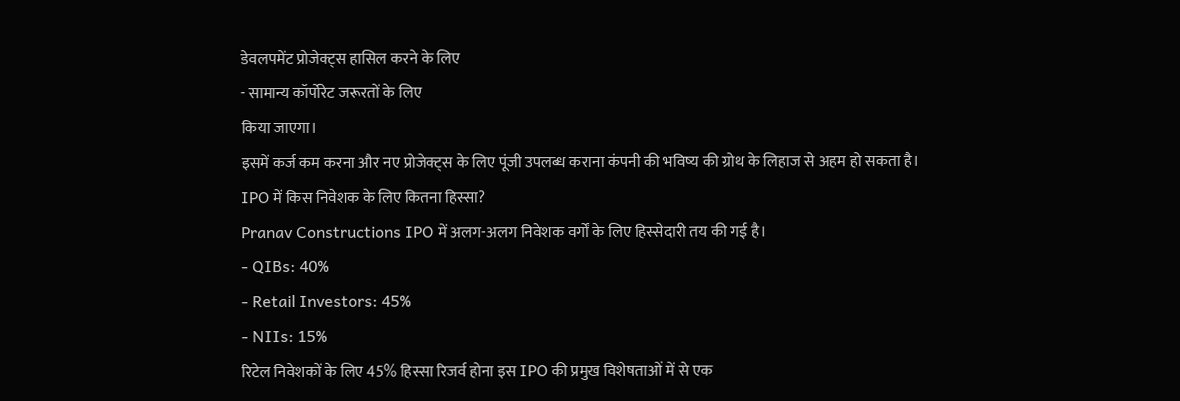डेवलपमेंट प्रोजेक्ट्स हासिल करने के लिए
- सामान्य कॉर्पोरेट जरूरतों के लिए
किया जाएगा।
इसमें कर्ज कम करना और नए प्रोजेक्ट्स के लिए पूंजी उपलब्ध कराना कंपनी की भविष्य की ग्रोथ के लिहाज से अहम हो सकता है।
IPO में किस निवेशक के लिए कितना हिस्सा?
Pranav Constructions IPO में अलग-अलग निवेशक वर्गों के लिए हिस्सेदारी तय की गई है।
- QIBs: 40%
- Retail Investors: 45%
- NIIs: 15%
रिटेल निवेशकों के लिए 45% हिस्सा रिजर्व होना इस IPO की प्रमुख विशेषताओं में से एक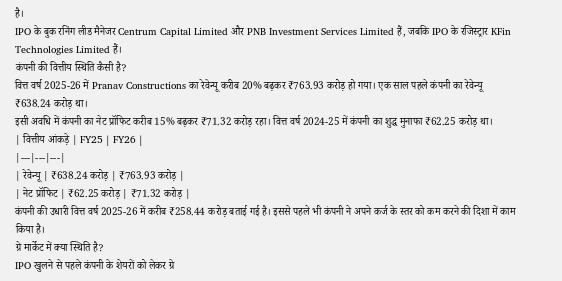है।
IPO के बुक रनिंग लीड मैनेजर Centrum Capital Limited और PNB Investment Services Limited हैं, जबकि IPO के रजिस्ट्रार KFin Technologies Limited हैं।
कंपनी की वित्तीय स्थिति कैसी है?
वित्त वर्ष 2025-26 में Pranav Constructions का रेवेन्यू करीब 20% बढ़कर ₹763.93 करोड़ हो गया। एक साल पहले कंपनी का रेवेन्यू ₹638.24 करोड़ था।
इसी अवधि में कंपनी का नेट प्रॉफिट करीब 15% बढ़कर ₹71.32 करोड़ रहा। वित्त वर्ष 2024-25 में कंपनी का शुद्ध मुनाफा ₹62.25 करोड़ था।
| वित्तीय आंकड़े | FY25 | FY26 |
|---|---|---|
| रेवेन्यू | ₹638.24 करोड़ | ₹763.93 करोड़ |
| नेट प्रॉफिट | ₹62.25 करोड़ | ₹71.32 करोड़ |
कंपनी की उधारी वित्त वर्ष 2025-26 में करीब ₹258.44 करोड़ बताई गई है। इससे पहले भी कंपनी ने अपने कर्ज के स्तर को कम करने की दिशा में काम किया है।
ग्रे मार्केट में क्या स्थिति है?
IPO खुलने से पहले कंपनी के शेयरों को लेकर ग्रे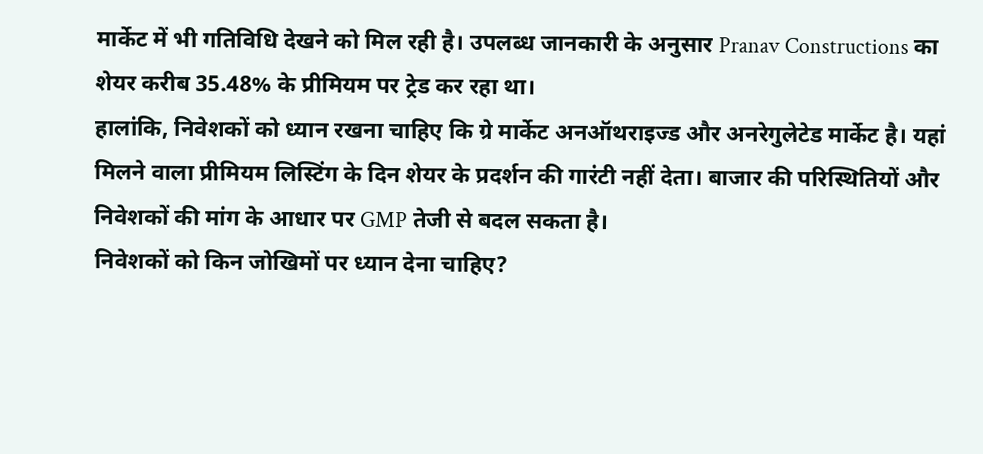मार्केट में भी गतिविधि देखने को मिल रही है। उपलब्ध जानकारी के अनुसार Pranav Constructions का शेयर करीब 35.48% के प्रीमियम पर ट्रेड कर रहा था।
हालांकि, निवेशकों को ध्यान रखना चाहिए कि ग्रे मार्केट अनऑथराइज्ड और अनरेगुलेटेड मार्केट है। यहां मिलने वाला प्रीमियम लिस्टिंग के दिन शेयर के प्रदर्शन की गारंटी नहीं देता। बाजार की परिस्थितियों और निवेशकों की मांग के आधार पर GMP तेजी से बदल सकता है।
निवेशकों को किन जोखिमों पर ध्यान देना चाहिए?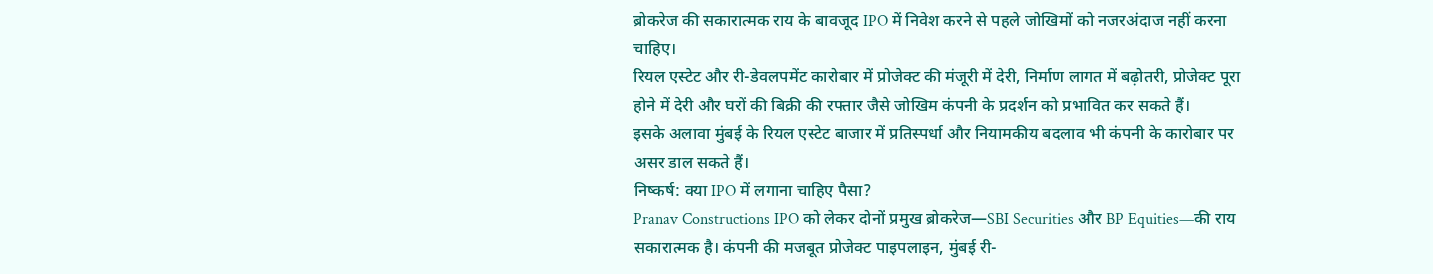ब्रोकरेज की सकारात्मक राय के बावजूद IPO में निवेश करने से पहले जोखिमों को नजरअंदाज नहीं करना चाहिए।
रियल एस्टेट और री-डेवलपमेंट कारोबार में प्रोजेक्ट की मंजूरी में देरी, निर्माण लागत में बढ़ोतरी, प्रोजेक्ट पूरा होने में देरी और घरों की बिक्री की रफ्तार जैसे जोखिम कंपनी के प्रदर्शन को प्रभावित कर सकते हैं।
इसके अलावा मुंबई के रियल एस्टेट बाजार में प्रतिस्पर्धा और नियामकीय बदलाव भी कंपनी के कारोबार पर असर डाल सकते हैं।
निष्कर्ष: क्या IPO में लगाना चाहिए पैसा?
Pranav Constructions IPO को लेकर दोनों प्रमुख ब्रोकरेज—SBI Securities और BP Equities—की राय सकारात्मक है। कंपनी की मजबूत प्रोजेक्ट पाइपलाइन, मुंबई री-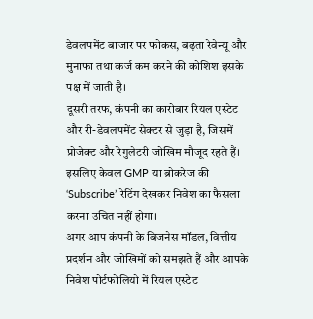डेवलपमेंट बाजार पर फोकस, बढ़ता रेवेन्यू और मुनाफा तथा कर्ज कम करने की कोशिश इसके पक्ष में जाती है।
दूसरी तरफ, कंपनी का कारोबार रियल एस्टेट और री-डेवलपमेंट सेक्टर से जुड़ा है, जिसमें प्रोजेक्ट और रेगुलेटरी जोखिम मौजूद रहते हैं। इसलिए केवल GMP या ब्रोकरेज की ‘Subscribe’ रेटिंग देखकर निवेश का फैसला करना उचित नहीं होगा।
अगर आप कंपनी के बिजनेस मॉडल, वित्तीय प्रदर्शन और जोखिमों को समझते हैं और आपके निवेश पोर्टफोलियो में रियल एस्टेट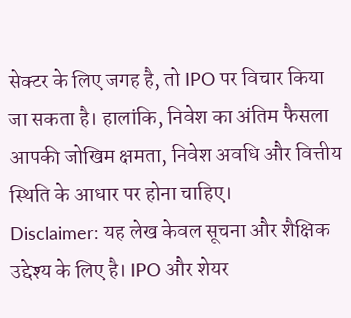सेक्टर के लिए जगह है, तो IPO पर विचार किया जा सकता है। हालांकि, निवेश का अंतिम फैसला आपकी जोखिम क्षमता, निवेश अवधि और वित्तीय स्थिति के आधार पर होना चाहिए।
Disclaimer: यह लेख केवल सूचना और शैक्षिक उद्देश्य के लिए है। IPO और शेयर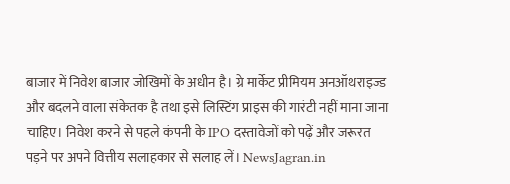बाजार में निवेश बाजार जोखिमों के अधीन है। ग्रे मार्केट प्रीमियम अनऑथराइज्ड और बदलने वाला संकेतक है तथा इसे लिस्टिंग प्राइस की गारंटी नहीं माना जाना चाहिए। निवेश करने से पहले कंपनी के IPO दस्तावेजों को पढ़ें और जरूरत पड़ने पर अपने वित्तीय सलाहकार से सलाह लें। NewsJagran.in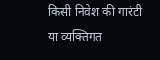किसी निवेश की गारंटी या व्यक्तिगत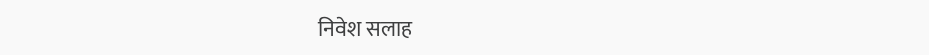निवेश सलाह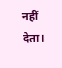नहीं देता।